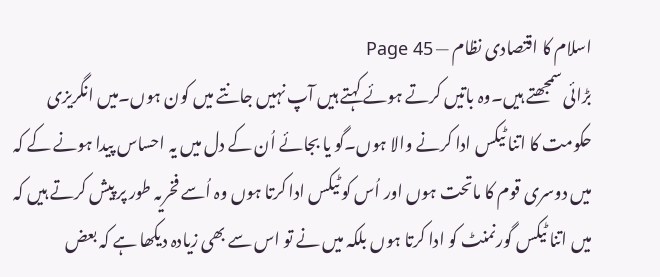اسلام کا اقتصادی نظام — Page 45
بڑائی سمجھتے ہیں۔وہ باتیں کرتے ہوئے کہتے ہیں آپ نہیں جانتے میں کون ہوں۔میں انگریزی حکومت کا اتنا ٹیکس ادا کرنے والا ہوں۔گو یا بجائے اُن کے دل میں یہ احساس پیدا ہونے کے کہ میں دوسری قوم کا ماتحت ہوں اور اُس کو ٹیکس ادا کرتا ہوں وہ اُسے فخریہ طور پر پیش کرتے ہیں کہ میں اتنا ٹیکس گورنمنٹ کو ادا کرتا ہوں بلکہ میں نے تو اس سے بھی زیادہ دیکھا ہے کہ بعض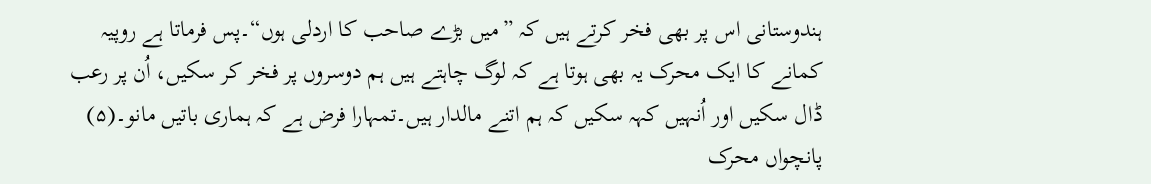ہندوستانی اس پر بھی فخر کرتے ہیں کہ ”میں بڑے صاحب کا اردلی ہوں“۔پس فرماتا ہے روپیہ کمانے کا ایک محرک یہ بھی ہوتا ہے کہ لوگ چاہتے ہیں ہم دوسروں پر فخر کر سکیں، اُن پر رعب ڈال سکیں اور اُنہیں کہہ سکیں کہ ہم اتنے مالدار ہیں۔تمہارا فرض ہے کہ ہماری باتیں مانو۔(۵) پانچواں محرک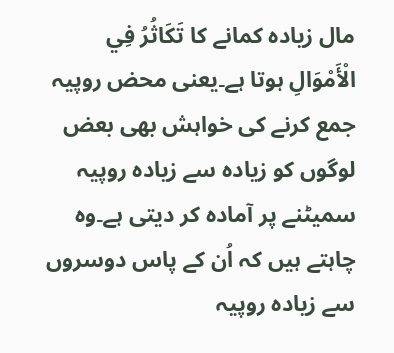مال زیادہ کمانے کا تَكَاثُرُ فِي الْأَمْوَالِ ہوتا ہے۔یعنی محض روپیہ جمع کرنے کی خواہش بھی بعض لوگوں کو زیادہ سے زیادہ روپیہ سمیٹنے پر آمادہ کر دیتی ہے۔وہ چاہتے ہیں کہ اُن کے پاس دوسروں سے زیادہ روپیہ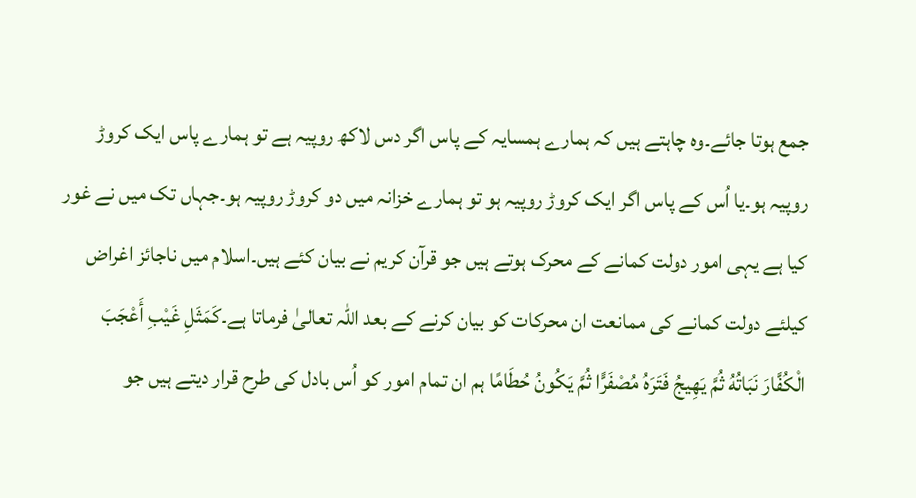جمع ہوتا جائے۔وہ چاہتے ہیں کہ ہمارے ہمسایہ کے پاس اگر دس لاکھ روپیہ ہے تو ہمارے پاس ایک کروڑ روپیہ ہو۔یا اُس کے پاس اگر ایک کروڑ روپیہ ہو تو ہمارے خزانہ میں دو کروڑ روپیہ ہو۔جہاں تک میں نے غور کیا ہے یہی امور دولت کمانے کے محرک ہوتے ہیں جو قرآن کریم نے بیان کئے ہیں۔اسلام میں ناجائز اغراض کیلئے دولت کمانے کی ممانعت ان محرکات کو بیان کرنے کے بعد اللہ تعالیٰ فرماتا ہے۔كَمَثَلِ غَيْبِ أَعْجَبَ الْكُفَّارَ نَبَاتُهُ ثُمَّ يَهِيجُ فَتَرَهُ مُصْفَرًّا ثُمَّ يَكُونُ حُطَامًا ہم ان تمام امور کو اُس بادل کی طرح قرار دیتے ہیں جو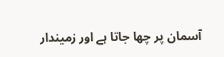آسمان پر چھا جاتا ہے اور زمیندار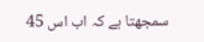سمجھتا ہے کہ اب اس 45